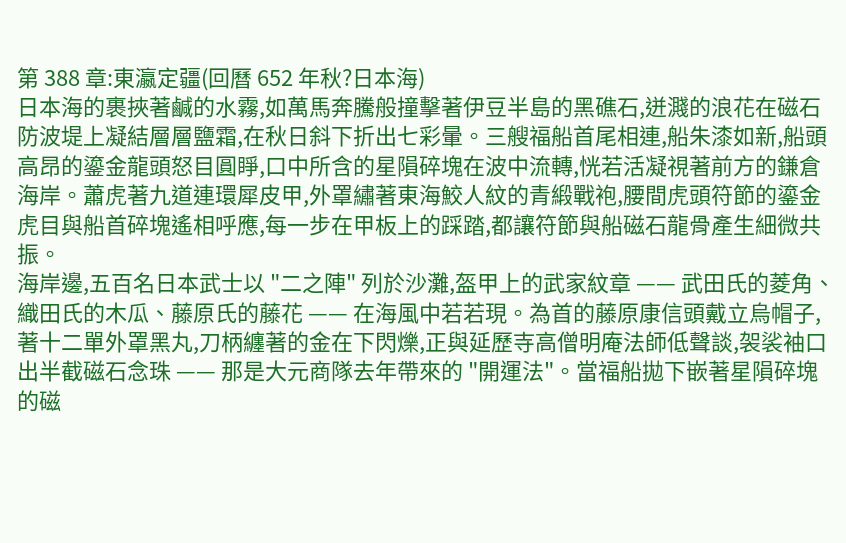第 388 章:東瀛定疆(回曆 652 年秋?日本海)
日本海的裹挾著鹹的水霧,如萬馬奔騰般撞擊著伊豆半島的黑礁石,迸濺的浪花在磁石防波堤上凝結層層鹽霜,在秋日斜下折出七彩暈。三艘福船首尾相連,船朱漆如新,船頭高昂的鎏金龍頭怒目圓睜,口中所含的星隕碎塊在波中流轉,恍若活凝視著前方的鎌倉海岸。蕭虎著九道連環犀皮甲,外罩繡著東海鮫人紋的青緞戰袍,腰間虎頭符節的鎏金虎目與船首碎塊遙相呼應,每一步在甲板上的踩踏,都讓符節與船磁石龍骨產生細微共振。
海岸邊,五百名日本武士以 "二之陣" 列於沙灘,盔甲上的武家紋章 —— 武田氏的菱角、織田氏的木瓜、藤原氏的藤花 —— 在海風中若若現。為首的藤原康信頭戴立烏帽子,著十二單外罩黑丸,刀柄纏著的金在下閃爍,正與延歷寺高僧明庵法師低聲談,袈裟袖口出半截磁石念珠 —— 那是大元商隊去年帶來的 "開運法"。當福船拋下嵌著星隕碎塊的磁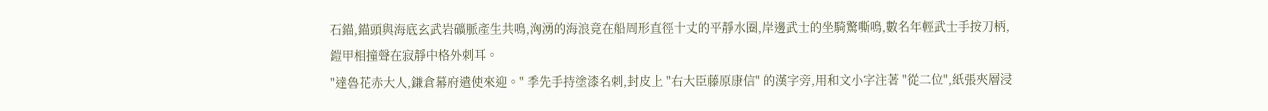石錨,錨頭與海底玄武岩礦脈產生共鳴,洶湧的海浪竟在船周形直徑十丈的平靜水圈,岸邊武士的坐騎驚嘶鳴,數名年輕武士手按刀柄,鎧甲相撞聲在寂靜中格外刺耳。
"達魯花赤大人,鎌倉幕府遣使來迎。" 季先手持塗漆名刺,封皮上 "右大臣藤原康信" 的漢字旁,用和文小字注著 "從二位",紙張夾層浸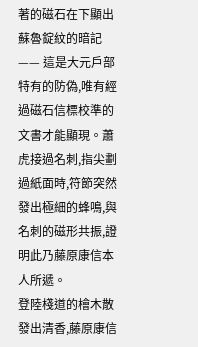著的磁石在下顯出蘇魯錠紋的暗記 —— 這是大元戶部特有的防偽,唯有經過磁石信標校準的文書才能顯現。蕭虎接過名刺,指尖劃過紙面時,符節突然發出極細的蜂鳴,與名刺的磁形共振,證明此乃藤原康信本人所遞。
登陸棧道的檜木散發出清香,藤原康信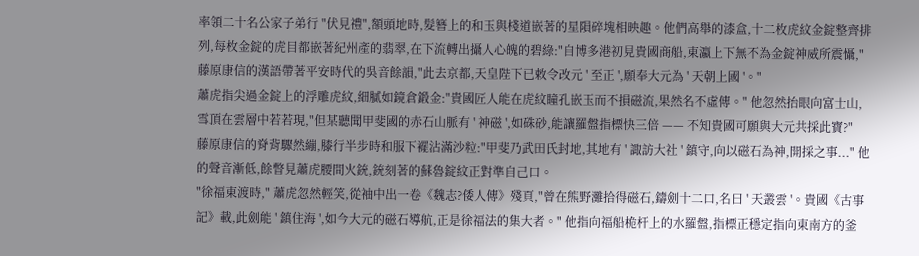率領二十名公家子弟行 "伏見禮",額頭地時,髮簪上的和玉與棧道嵌著的星隕碎塊相映趣。他們高舉的漆盒,十二枚虎紋金錠整齊排列,每枚金錠的虎目都嵌著紀州產的翡翠,在下流轉出攝人心魄的碧綠:"自博多港初見貴國商船,東瀛上下無不為金錠神威所震懾," 藤原康信的漢語帶著平安時代的吳音餘韻,"此去京都,天皇陛下已敕令改元 ' 至正 ',願奉大元為 ' 天朝上國 '。"
蕭虎指尖過金錠上的浮雕虎紋,細膩如鏡倉鍛金:"貴國匠人能在虎紋瞳孔嵌玉而不損磁流,果然名不虛傳。" 他忽然抬眼向富士山,雪頂在雲層中若若現,"但某聽聞甲斐國的赤石山脈有 ' 神磁 ',如硃砂,能讓羅盤指標快三倍 —— 不知貴國可願與大元共採此寶?"
藤原康信的脊背驟然繃,膝行半步時和服下襬沾滿沙粒:"甲斐乃武田氏封地,其地有 ' 諏訪大社 ' 鎮守,向以磁石為神,開採之事..." 他的聲音漸低,餘瞥見蕭虎腰間火銃,銃刻著的蘇魯錠紋正對準自己口。
"徐福東渡時," 蕭虎忽然輕笑,從袖中出一卷《魏志?倭人傳》殘頁,"曾在熊野灘拾得磁石,鑄劍十二口,名曰 ' 天叢雲 '。貴國《古事記》載,此劍能 ' 鎮住海 ',如今大元的磁石導航,正是徐福法的集大者。" 他指向福船桅杆上的水羅盤,指標正穩定指向東南方的釜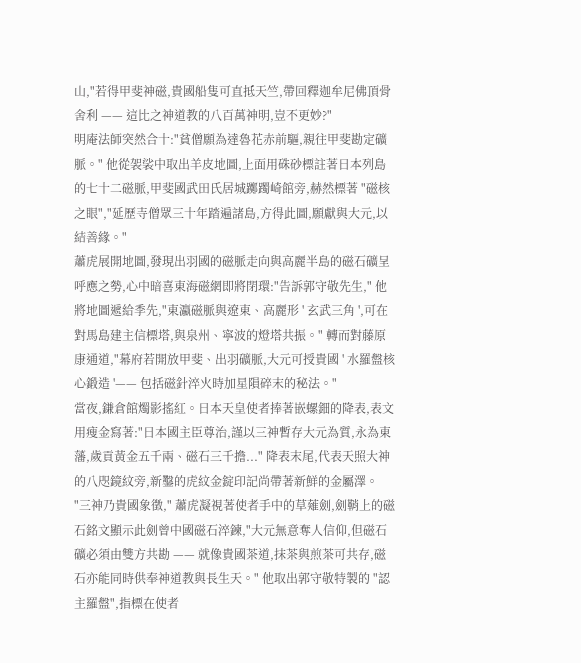山,"若得甲斐神磁,貴國船隻可直抵天竺,帶回釋迦牟尼佛頂骨舍利 —— 這比之神道教的八百萬神明,豈不更妙?"
明庵法師突然合十:"貧僧願為達魯花赤前驅,親往甲斐勘定礦脈。" 他從袈裟中取出羊皮地圖,上面用硃砂標註著日本列島的七十二磁脈,甲斐國武田氏居城躑躅崎館旁,赫然標著 "磁核之眼","延歷寺僧眾三十年踏遍諸島,方得此圖,願獻與大元,以結善緣。"
蕭虎展開地圖,發現出羽國的磁脈走向與高麗半島的磁石礦呈呼應之勢,心中暗喜東海磁網即將閉環:"告訴郭守敬先生," 他將地圖遞給季先,"東瀛磁脈與遼東、高麗形 ' 玄武三角 ',可在對馬島建主信標塔,與泉州、寧波的燈塔共振。" 轉而對藤原康通道,"幕府若開放甲斐、出羽礦脈,大元可授貴國 ' 水羅盤核心鍛造 '—— 包括磁針淬火時加星隕碎末的秘法。"
當夜,鎌倉館燭影搖紅。日本天皇使者捧著嵌螺鈿的降表,表文用瘦金寫著:"日本國主臣尊治,謹以三神暫存大元為質,永為東藩,歲貢黃金五千兩、磁石三千擔..." 降表末尾,代表天照大神的八咫鏡紋旁,新鑿的虎紋金錠印記尚帶著新鮮的金屬澤。
"三神乃貴國象徵," 蕭虎凝視著使者手中的草薙劍,劍鞘上的磁石銘文顯示此劍曾中國磁石淬鍊,"大元無意奪人信仰,但磁石礦必須由雙方共勘 —— 就像貴國茶道,抹茶與煎茶可共存,磁石亦能同時供奉神道教與長生天。" 他取出郭守敬特製的 "認主羅盤",指標在使者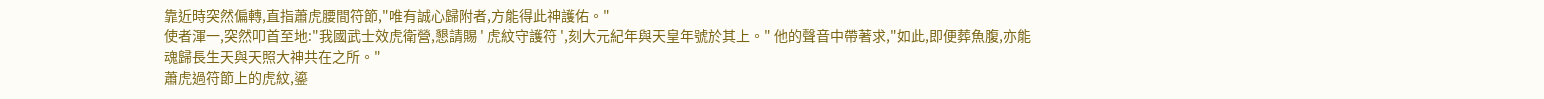靠近時突然偏轉,直指蕭虎腰間符節,"唯有誠心歸附者,方能得此神護佑。"
使者渾一,突然叩首至地:"我國武士效虎衛營,懇請賜 ' 虎紋守護符 ',刻大元紀年與天皇年號於其上。" 他的聲音中帶著求,"如此,即便葬魚腹,亦能魂歸長生天與天照大神共在之所。"
蕭虎過符節上的虎紋,鎏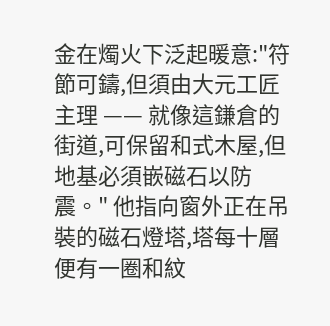金在燭火下泛起暖意:"符節可鑄,但須由大元工匠主理 —— 就像這鎌倉的街道,可保留和式木屋,但地基必須嵌磁石以防震。" 他指向窗外正在吊裝的磁石燈塔,塔每十層便有一圈和紋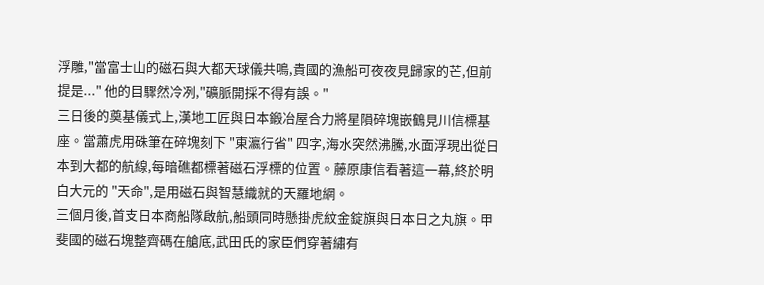浮雕,"當富士山的磁石與大都天球儀共鳴,貴國的漁船可夜夜見歸家的芒,但前提是..." 他的目驟然冷冽,"礦脈開採不得有誤。"
三日後的奠基儀式上,漢地工匠與日本鍛冶屋合力將星隕碎塊嵌鶴見川信標基座。當蕭虎用硃筆在碎塊刻下 "東瀛行省" 四字,海水突然沸騰,水面浮現出從日本到大都的航線,每暗礁都標著磁石浮標的位置。藤原康信看著這一幕,終於明白大元的 "天命",是用磁石與智慧織就的天羅地網。
三個月後,首支日本商船隊啟航,船頭同時懸掛虎紋金錠旗與日本日之丸旗。甲斐國的磁石塊整齊碼在艙底,武田氏的家臣們穿著繡有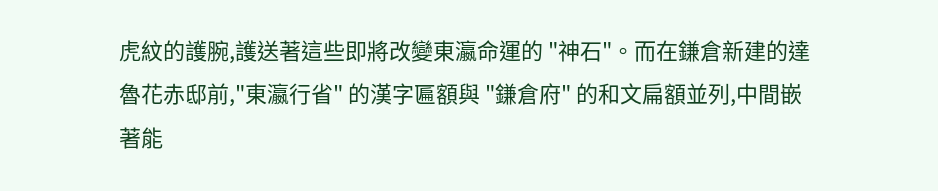虎紋的護腕,護送著這些即將改變東瀛命運的 "神石"。而在鎌倉新建的達魯花赤邸前,"東瀛行省" 的漢字匾額與 "鎌倉府" 的和文扁額並列,中間嵌著能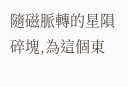隨磁脈轉的星隕碎塊,為這個東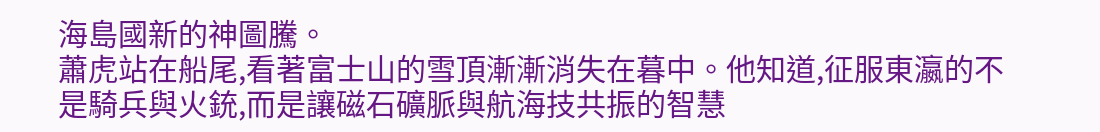海島國新的神圖騰。
蕭虎站在船尾,看著富士山的雪頂漸漸消失在暮中。他知道,征服東瀛的不是騎兵與火銃,而是讓磁石礦脈與航海技共振的智慧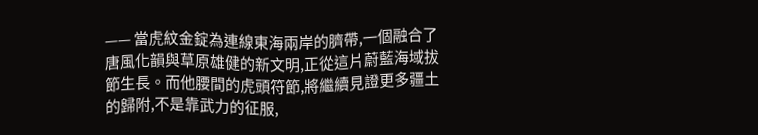—— 當虎紋金錠為連線東海兩岸的臍帶,一個融合了唐風化韻與草原雄健的新文明,正從這片蔚藍海域拔節生長。而他腰間的虎頭符節,將繼續見證更多疆土的歸附,不是靠武力的征服,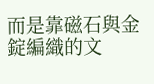而是靠磁石與金錠編織的文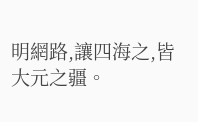明網路,讓四海之,皆大元之疆。